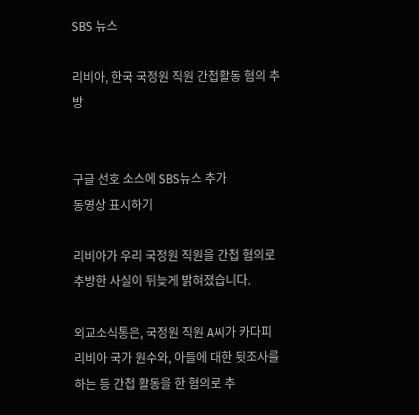SBS 뉴스

리비아, 한국 국정원 직원 간첩활동 혐의 추방


구글 선호 소스에 SBS뉴스 추가
동영상 표시하기

리비아가 우리 국정원 직원을 간첩 혐의로 추방한 사실이 뒤늦게 밝혀졌습니다.

외교소식통은, 국정원 직원 A씨가 카다피 리비아 국가 원수와, 아들에 대한 뒷조사를 하는 등 간첩 활동을 한 혐의로 추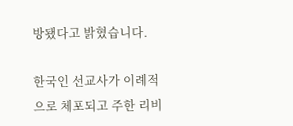방됐다고 밝혔습니다.

한국인 선교사가 이례적으로 체포되고 주한 리비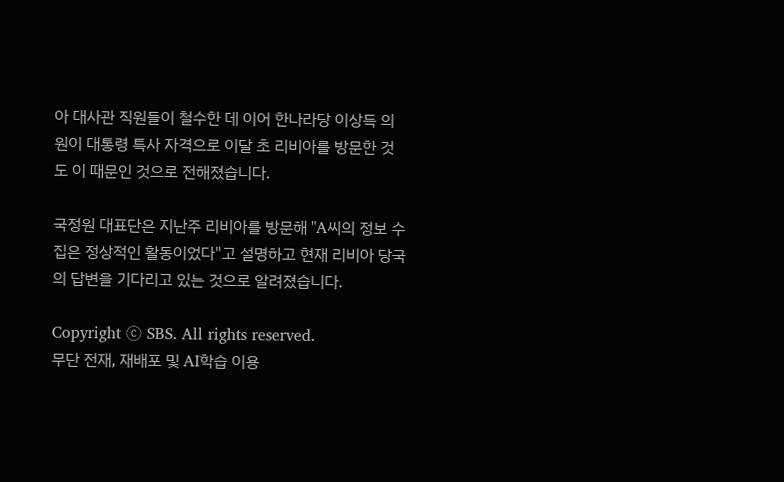아 대사관 직원들이 철수한 데 이어 한나라당 이상득 의원이 대통령 특사 자격으로 이달 초 리비아를 방문한 것도 이 때문인 것으로 전해졌습니다.

국정원 대표단은 지난주 리비아를 방문해 "A씨의 정보 수집은 정상적인 활동이었다"고 설명하고 현재 리비아 당국의 답변을 기다리고 있는 것으로 알려졌습니다.

Copyright Ⓒ SBS. All rights reserved.
무단 전재, 재배포 및 AI학습 이용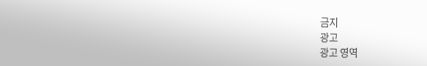금지
광고
광고 영역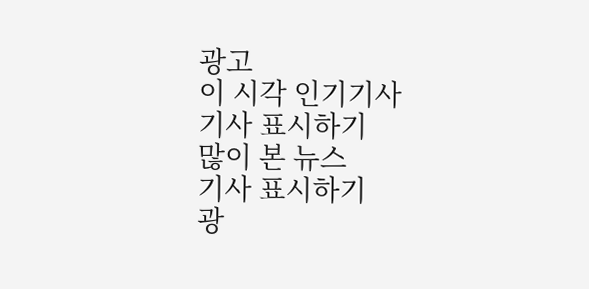광고
이 시각 인기기사
기사 표시하기
많이 본 뉴스
기사 표시하기
광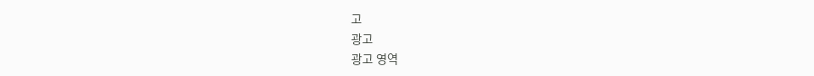고
광고
광고 영역